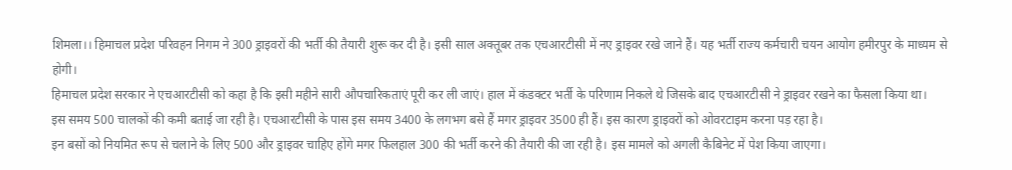शिमला।। हिमाचल प्रदेश परिवहन निगम ने 300 ड्राइवरों की भर्ती की तैयारी शुरू कर दी है। इसी साल अक्तूबर तक एचआरटीसी में नए ड्राइवर रखे जाने हैं। यह भर्ती राज्य कर्मचारी चयन आयोग हमीरपुर के माध्यम से होगी।
हिमाचल प्रदेश सरकार ने एचआरटीसी को कहा है कि इसी महीने सारी औपचारिकताएं पूरी कर ली जाएं। हाल में कंडक्टर भर्ती के परिणाम निकले थे जिसके बाद एचआरटीसी ने ड्राइवर रखने का फैसला किया था।
इस समय 500 चालकों की कमी बताई जा रही है। एचआरटीसी के पास इस समय 3400 के लगभग बसे हैं मगर ड्राइवर 3500 ही हैं। इस कारण ड्राइवरों को ओवरटाइम करना पड़ रहा है।
इन बसों को नियमित रूप से चलाने के लिए 500 और ड्राइवर चाहिए होंगे मगर फिलहाल 300 की भर्ती करने की तैयारी की जा रही है। इस मामले को अगली कैबिनेट में पेश किया जाएगा।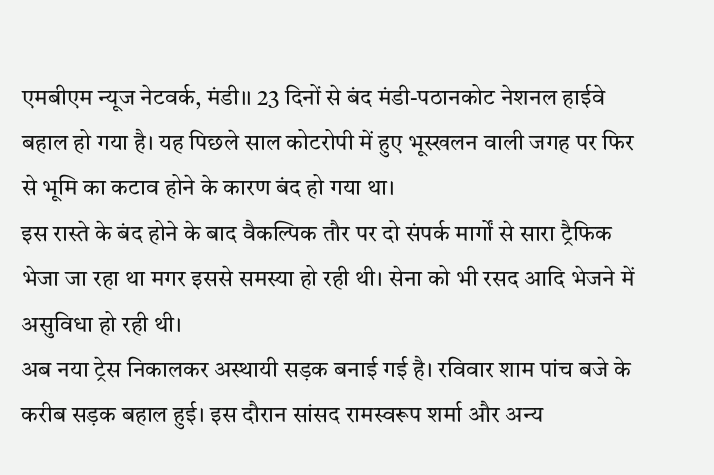एमबीएम न्यूज नेटवर्क, मंडी।। 23 दिनों से बंद मंडी-पठानकोट नेशनल हाईवे बहाल हो गया है। यह पिछले साल कोटरोपी में हुए भूस्खलन वाली जगह पर फिर से भूमि का कटाव होने के कारण बंद हो गया था।
इस रास्ते के बंद होने के बाद वैकल्पिक तौर पर दो संपर्क मार्गों से सारा ट्रैफिक भेजा जा रहा था मगर इससे समस्या हो रही थी। सेना को भी रसद आदि भेजने में असुविधा हो रही थी।
अब नया ट्रेस निकालकर अस्थायी सड़क बनाई गई है। रविवार शाम पांच बजे के करीब सड़क बहाल हुई। इस दौरान सांसद रामस्वरूप शर्मा और अन्य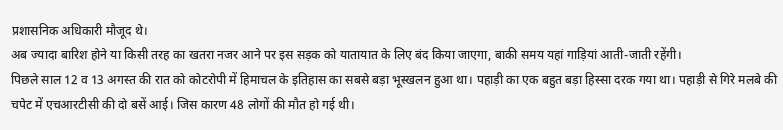प्रशासनिक अधिकारी मौजूद थे।
अब ज्यादा बारिश होने या किसी तरह का खतरा नजर आने पर इस सड़क को यातायात के लिए बंद किया जाएगा, बाकी समय यहां गाड़ियां आती-जाती रहेंगी।
पिछले साल 12 व 13 अगस्त की रात को कोटरोपी में हिमाचल के इतिहास का सबसे बड़ा भूस्खलन हुआ था। पहाड़ी का एक बहुत बड़ा हिस्सा दरक गया था। पहाड़ी से गिरे मलबे की चपेट में एचआरटीसी की दो बसें आई। जिस कारण 48 लोगों की मौत हो गई थी।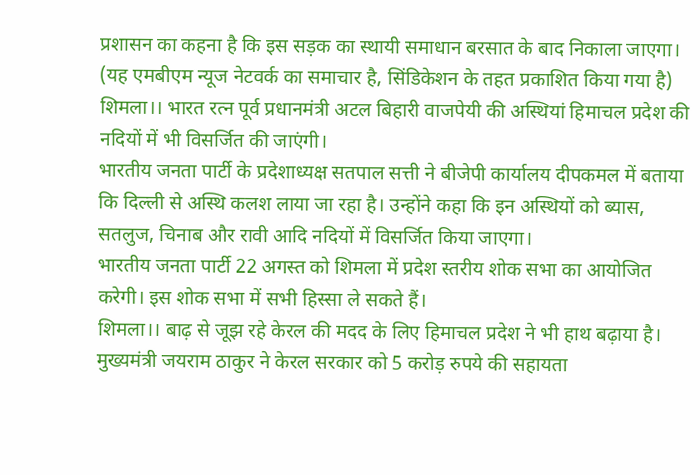प्रशासन का कहना है कि इस सड़क का स्थायी समाधान बरसात के बाद निकाला जाएगा।
(यह एमबीएम न्यूज नेटवर्क का समाचार है, सिंडिकेशन के तहत प्रकाशित किया गया है)
शिमला।। भारत रत्न पूर्व प्रधानमंत्री अटल बिहारी वाजपेयी की अस्थियां हिमाचल प्रदेश की नदियों में भी विसर्जित की जाएंगी।
भारतीय जनता पार्टी के प्रदेशाध्यक्ष सतपाल सत्ती ने बीजेपी कार्यालय दीपकमल में बताया कि दिल्ली से अस्थि कलश लाया जा रहा है। उन्होंने कहा कि इन अस्थियों को ब्यास, सतलुज, चिनाब और रावी आदि नदियों में विसर्जित किया जाएगा।
भारतीय जनता पार्टी 22 अगस्त को शिमला में प्रदेश स्तरीय शोक सभा का आयोजित करेगी। इस शोक सभा में सभी हिस्सा ले सकते हैं।
शिमला।। बाढ़ से जूझ रहे केरल की मदद के लिए हिमाचल प्रदेश ने भी हाथ बढ़ाया है। मुख्यमंत्री जयराम ठाकुर ने केरल सरकार को 5 करोड़ रुपये की सहायता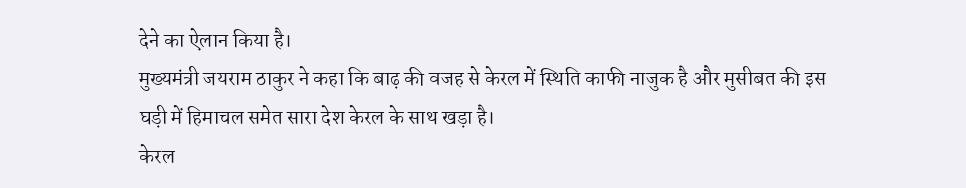देने का ऐलान किया है।
मुख्यमंत्री जयराम ठाकुर ने कहा कि बाढ़ की वजह से केरल में स्थिति काफी नाजुक है और मुसीबत की इस घड़ी में हिमाचल समेत सारा देश केरल के साथ खड़ा है।
केरल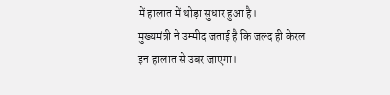में हालात में थोड़ा सुधार हुआ है।
मुख्यमंत्री ने उम्मीद जताई है कि जल्द ही केरल इन हालात से उबर जाएगा।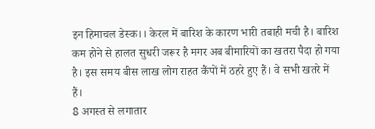इन हिमाचल डेस्क।। केरल में बारिश के कारण भारी तबाही मची है। बारिश कम होने से हालत सुधरी जरूर है मगर अब बीमारियों का खतरा पैदा हो गया है। इस समय बीस लाख लोग राहत कैंपों में ठहरे हुए हैं। वे सभी खतरे में हैं।
8 अगस्त से लगातार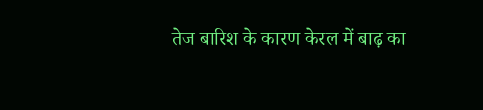तेज बारिश के कारण केरल में बाढ़ का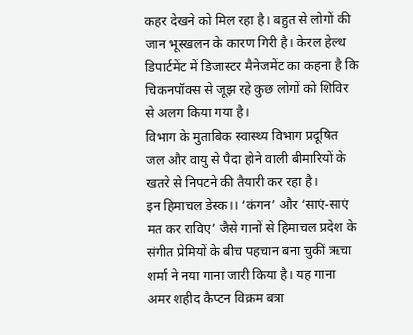कहर देखने को मिल रहा है। बहुत से लोगों की जान भूस्खलन के कारण गिरी है। केरल हेल्थ डिपार्टमेंट में डिजास्टर मैनेजमेंट का कहना है कि चिकनपॉक्स से जूझ रहे कुछ लोगों को शिविर से अलग किया गया है।
विभाग के मुताबिक स्वास्थ्य विभाग प्रदूषित जल और वायु से पैदा होने वाली बीमारियों के खतरे से निपटने की तैयारी कर रहा है।
इन हिमाचल डेस्क।। ‘कंगन’ और ‘साएं-साएं मत कर राविए’ जैसे गानों से हिमाचल प्रदेश के संगीत प्रेमियों के बीच पहचान बना चुकीं ऋचा शर्मा ने नया गाना जारी किया है। यह गाना अमर शहीद कैप्टन विक्रम बत्रा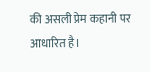की असली प्रेम कहानी पर आधारित है।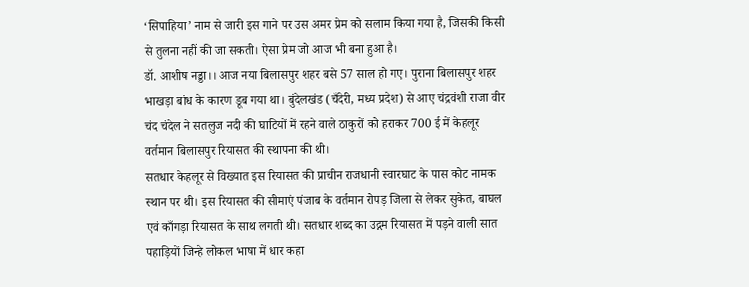‘सिपाहिया’ नाम से जारी इस गाने पर उस अमर प्रेम को सलाम किया गया है, जिसकी किसी से तुलना नहीं की जा सकती। ऐसा प्रेम जो आज भी बना हुआ है।
डॉ. आशीष नड्डा।। आज नया बिलासपुर शहर बसे 57 साल हो गए। पुराना बिलासपुर शहर भाखड़ा बांध के कारण डूब गया था। बुंदेलखंड (चँदेरी, मध्य प्रदेश) से आए चंद्रवंशी राजा वीर चंद चंदेल ने सतलुज नदी की घाटियों में रहने वाले ठाकुरों को हराकर 700 ई में केहलूर वर्तमान बिलासपुर रियासत की स्थापना की थी।
सतधार केहलूर से विख्यात इस रियासत की प्राचीन राजधानी स्वारघाट के पास कोट नामक स्थान पर थी। इस रियासत की सीमाएं पंजाब के वर्तमान रोपड़ जिला से लेकर सुकेत, बाघल एवं काँगड़ा रियासत के साथ लगती थी। सतधार शब्द का उद्गम रियासत में पड़ने वाली सात पहाड़ियों जिन्हे लोकल भाषा में धार कहा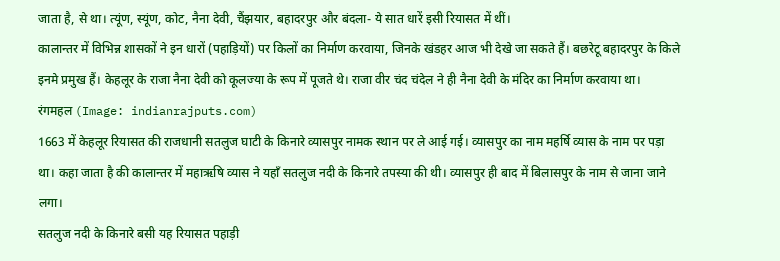जाता है, से था। त्यूंण, स्यूंण, कोट, नैना देवी, चैंझयार, बहादरपुर और बंदला- ये सात धारें इसी रियासत में थीं।
कालान्तर में विभिन्न शासकों ने इन धारों (पहाड़ियों) पर किलों का निर्माण करवाया, जिनके खंडहर आज भी देखे जा सकते हैं। बछरेटू बहादरपुर के किले इनमे प्रमुख हैं। केहलूर के राजा नैना देवी को कूलज्या के रूप में पूजते थे। राजा वीर चंद चंदेल ने ही नैना देवी के मंदिर का निर्माण करवाया था।
रंगमहल (Image: indianrajputs.com)
1663 में केहलूर रियासत की राजधानी सतलुज घाटी के किनारे व्यासपुर नामक स्थान पर ले आई गई। व्यासपुर का नाम महर्षि व्यास के नाम पर पड़ा था। कहा जाता है की कालान्तर में महाऋषि व्यास ने यहाँ सतलुज नदी के किनारे तपस्या की थी। व्यासपुर ही बाद में बिलासपुर के नाम से जाना जाने लगा।
सतलुज नदी के किनारे बसी यह रियासत पहाड़ी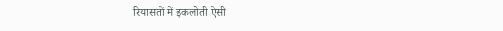रियासतों में इकलोती ऐसी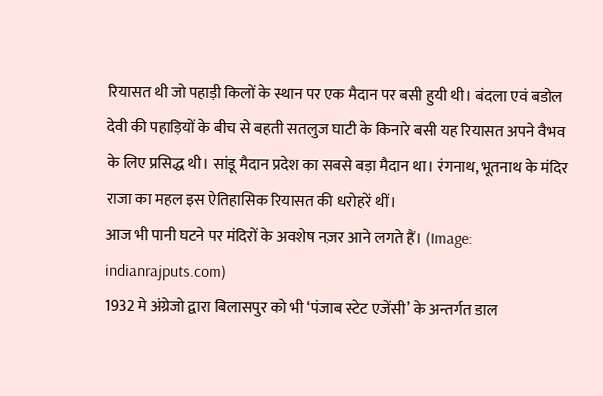रियासत थी जो पहाड़ी किलों के स्थान पर एक मैदान पर बसी हुयी थी। बंदला एवं बडोल देवी की पहाड़ियों के बीच से बहती सतलुज घाटी के किनारे बसी यह रियासत अपने वैभव के लिए प्रसिद्ध थी। सांडू मैदान प्रदेश का सबसे बड़ा मैदान था। रंगनाथ, भूतनाथ के मंदिर राजा का महल इस ऐतिहासिक रियासत की धरोहरें थीं।
आज भी पानी घटने पर मंदिरों के अवशेष नज़र आने लगते हैं। (Image: indianrajputs.com)
1932 मे अंग्रेजो द्वारा बिलासपुर को भी ‘पंजाब स्टेट एजेंसी’ के अन्तर्गत डाल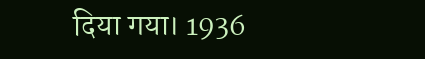दिया गया। 1936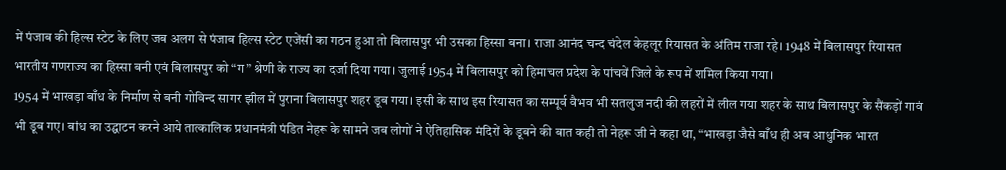में पंजाब की हिल्स स्टेट के लिए जब अलग से पंजाब हिल्स स्टेट एजेंसी का गठन हुआ तो बिलासपुर भी उसका हिस्सा बना। राजा आनंद चन्द चंदेल केहलूर रियासत के अंतिम राजा रहे। 1948 में बिलासपुर रियासत भारतीय गणराज्य का हिस्सा बनी एवं बिलासपुर को “ग” श्रेणी के राज्य का दर्जा दिया गया। जुलाई 1954 में बिलासपुर को हिमाचल प्रदेश के पांचवें जिले के रूप में शमिल किया गया।
1954 में भाखड़ा बाँध के निर्माण से बनी गोविन्द सागर झील में पुराना बिलासपुर शहर डूब गया। इसी के साथ इस रियासत का सम्पूर्व वैभव भी सतलुज नदी की लहरों में लील गया शहर के साथ बिलासपुर के सैंकड़ों गावं भी डूब गए। बांध का उद्घाटन करने आये तात्कालिक प्रधानमंत्री पंडित नेहरू के सामने जब लोगों ने ऐतिहासिक मंदिरों के डूबने की बात कही तो नेहरू जी ने कहा था, “भाखड़ा जैसे बाँध ही अब आधुनिक भारत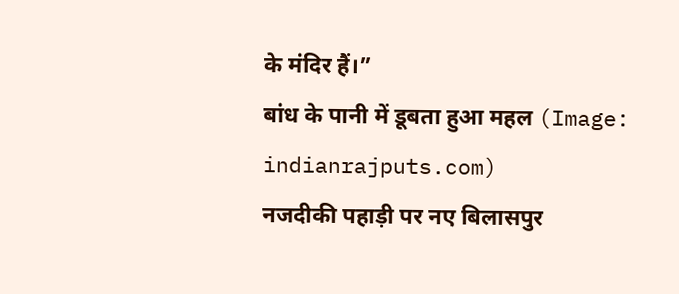के मंदिर हैं।”
बांध के पानी में डूबता हुआ महल (Image: indianrajputs.com)
नजदीकी पहाड़ी पर नए बिलासपुर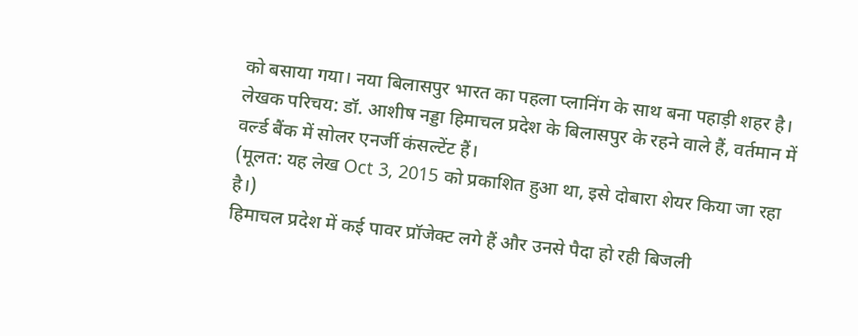को बसाया गया। नया बिलासपुर भारत का पहला प्लानिंग के साथ बना पहाड़ी शहर है।
लेखक परिचय: डॉ. आशीष नड्डा हिमाचल प्रदेश के बिलासपुर के रहने वाले हैं, वर्तमान में वर्ल्ड बैंक में सोलर एनर्जी कंसल्टेंट हैं।
(मूलत: यह लेख Oct 3, 2015 को प्रकाशित हुआ था, इसे दोबारा शेयर किया जा रहा है।)
हिमाचल प्रदेश में कई पावर प्रॉजेक्ट लगे हैं और उनसे पैदा हो रही बिजली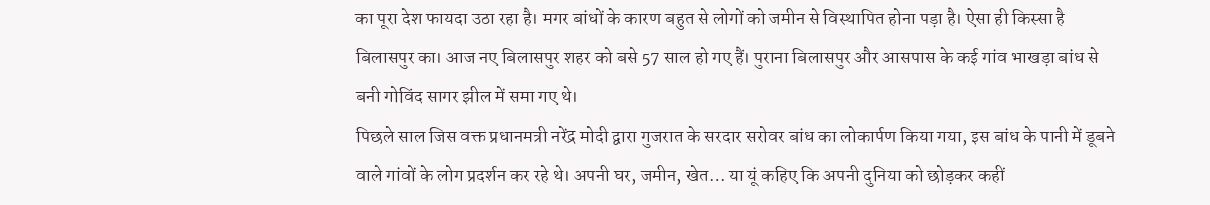का पूरा देश फायदा उठा रहा है। मगर बांधों के कारण बहुत से लोगों को जमीन से विस्थापित होना पड़ा है। ऐसा ही किस्सा है बिलासपुर का। आज नए बिलासपुर शहर को बसे 57 साल हो गए हैं। पुराना बिलासपुर और आसपास के कई गांव भाखड़ा बांध से बनी गोविंद सागर झील में समा गए थे।
पिछले साल जिस वक्त प्रधानमत्री नरेंद्र मोदी द्वारा गुजरात के सरदार सरोवर बांध का लोकार्पण किया गया, इस बांध के पानी में डूबने वाले गांवों के लोग प्रदर्शन कर रहे थे। अपनी घर, जमीन, खेत… या यूं कहिए कि अपनी दुनिया को छोड़कर कहीं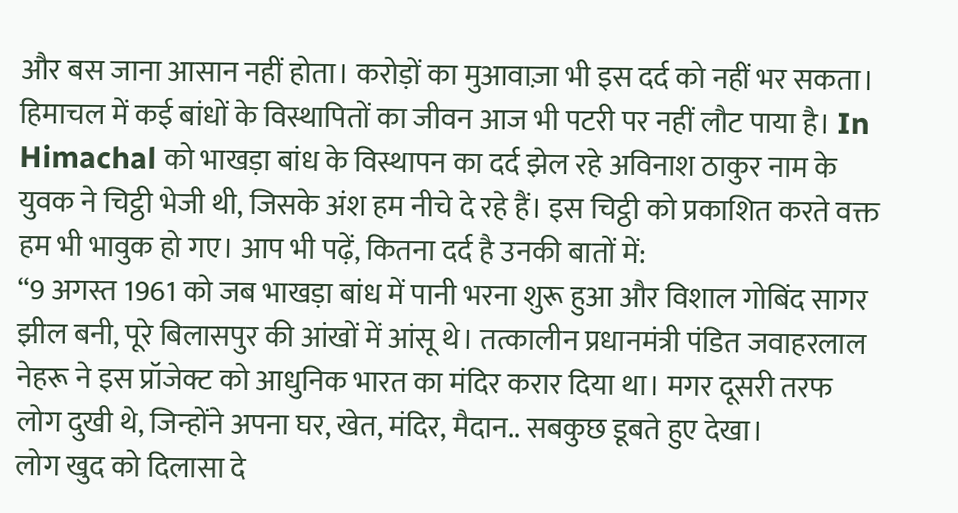और बस जाना आसान नहीं होता। करोड़ों का मुआवाज़ा भी इस दर्द को नहीं भर सकता।
हिमाचल में कई बांधों के विस्थापितों का जीवन आज भी पटरी पर नहीं लौट पाया है। In Himachal को भाखड़ा बांध के विस्थापन का दर्द झेल रहे अविनाश ठाकुर नाम के युवक ने चिट्ठी भेजी थी, जिसके अंश हम नीचे दे रहे हैं। इस चिट्ठी को प्रकाशित करते वक्त हम भी भावुक हो गए। आप भी पढ़ें, कितना दर्द है उनकी बातों में:
“9 अगस्त 1961 को जब भाखड़ा बांध में पानी भरना शुरू हुआ और विशाल गोबिंद सागर झील बनी, पूरे बिलासपुर की आंखों में आंसू थे। तत्कालीन प्रधानमंत्री पंडित जवाहरलाल नेहरू ने इस प्रॉजेक्ट को आधुनिक भारत का मंदिर करार दिया था। मगर दूसरी तरफ लोग दुखी थे, जिन्होंने अपना घर, खेत, मंदिर, मैदान.. सबकुछ डूबते हुए देखा।
लोग खुद को दिलासा दे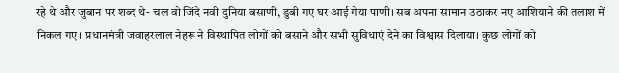रहे थे और जुबान पर शब्द थे- चल वो जिंदे नवी दुनिया बसाणी, डुबी गए घर आई गेया पाणी। सब अपना सामान उठाकर नए आशियाने की तलाश में निकल गए। प्रधानमंत्री जवाहरलाल नेहरू ने विस्थापित लोगों को बसाने और सभी सुविधाएं देने का विश्वास दिलाया। कुछ लोगों को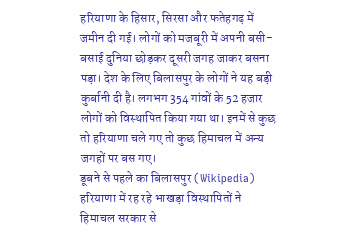हरियाणा के हिसार, सिरसा और फतेहगढ़ में जमीन दी गई। लोगों को मजबूरी में अपनी बसी-बसाई दुनिया छोड़कर दूसरी जगह जाकर बसना पड़ा। देश के लिए बिलासपुर के लोगों ने यह बड़ी कुर्बानी दी है। लगभग 354 गांवों के 52 हजार लोगों को विस्थापित किया गया था। इनमें से कुछ तो हरियाणा चले गए तो कुछ हिमाचल में अन्य जगहों पर बस गए।
डूबने से पहले का बिलासपुर (Wikipedia)
हरियाणा में रह रहे भाखड़ा विस्थापितों ने हिमाचल सरकार से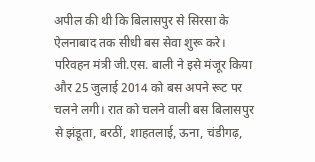अपील की थी कि बिलासपुर से सिरसा के ऐलनाबाद तक सीधी बस सेवा शुरू करे। परिवहन मंत्री जी.एस. बाली ने इसे मंजूर किया और 25 जुलाई 2014 को बस अपने रूट पर चलने लगी। रात को चलने वाली बस बिलासपुर से झंडूता, बरठीं, शाहतलाई, ऊना, चंडीगढ़,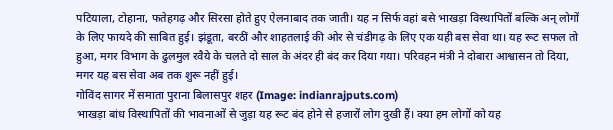पटियाला, टोहाना, फतेहगढ़ और सिरसा होते हुए ऐलनाबाद तक जाती। यह न सिर्फ वहां बसे भाखड़ा विस्थापितों बल्कि अन् लोगों के लिए फायदे की साबित हुई। झंडूता, बरठीं और शाहतलाई की ओर से चंडीगढ़ के लिए एक यही बस सेवा था। यह रूट सफल तो हुआ, मगर विभाग के ढुलमुल रवैये के चलते दो साल के अंदर ही बंद कर दिया गया। परिवहन मंत्री ने दोबारा आश्वासन तो दिया, मगर यह बस सेवा अब तक शुरू नहीं हुई।
गोविंद सागर में समाता पुराना बिलासपुर शहर (Image: indianrajputs.com)
भाखड़ा बांध विस्थापितों की भावनाओं से जुड़ा यह रूट बंद होने से हजारों लोग दुखी हैं। क्या हम लोगों को यह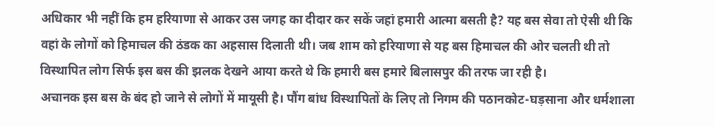अधिकार भी नहीं कि हम हरियाणा से आकर उस जगह का दीदार कर सकें जहां हमारी आत्मा बसती है? यह बस सेवा तो ऐसी थी कि वहां के लोगों को हिमाचल की ठंडक का अहसास दिलाती थी। जब शाम को हरियाणा से यह बस हिमाचल की ओर चलती थी तो विस्थापित लोग सिर्फ इस बस की झलक देखने आया करते थे कि हमारी बस हमारे बिलासपुर की तरफ जा रही है।
अचानक इस बस के बंद हो जाने से लोगों में मायूसी है। पौंग बांध विस्थापितों के लिए तो निगम की पठानकोट-घड़साना और धर्मशाला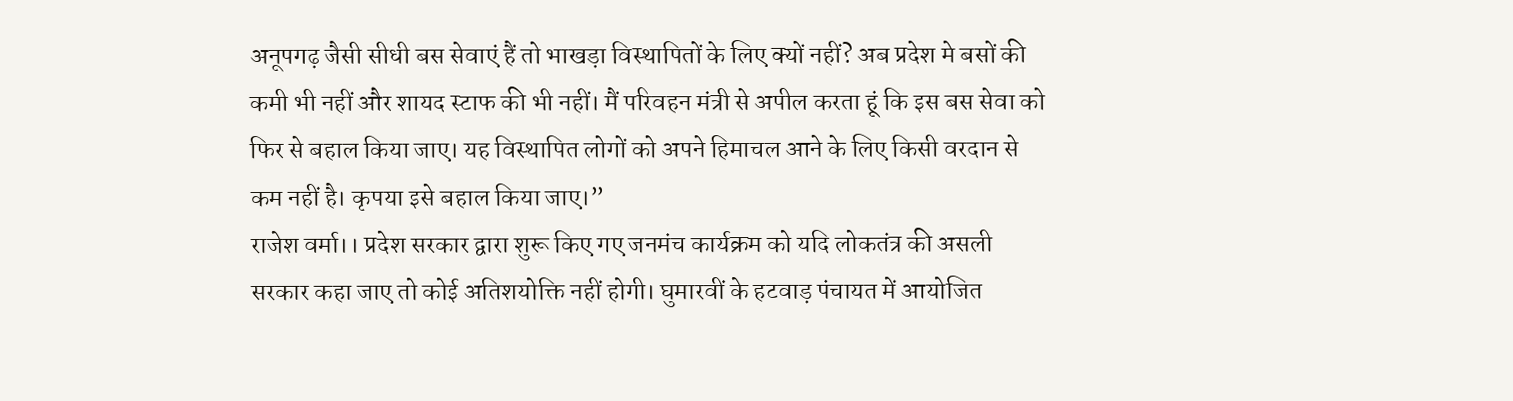अनूपगढ़ जैसी सीधी बस सेवाएं हैं तो भाखड़ा विस्थापितों के लिए क्यों नहीं? अब प्रदेश मे बसों की कमी भी नहीं और शायद स्टाफ की भी नहीं। मैं परिवहन मंत्री से अपील करता हूं कि इस बस सेवा को फिर से बहाल किया जाए। यह विस्थापित लोगों को अपने हिमाचल आने के लिए किसी वरदान से कम नहीं है। कृपया इसे बहाल किया जाए।”
राजेश वर्मा।। प्रदेश सरकार द्वारा शुरू किए गए जनमंच कार्यक्रम को यदि लोकतंत्र की असली सरकार कहा जाए तो कोई अतिशयोक्ति नहीं होगी। घुमारवीं के हटवाड़ पंचायत में आयोजित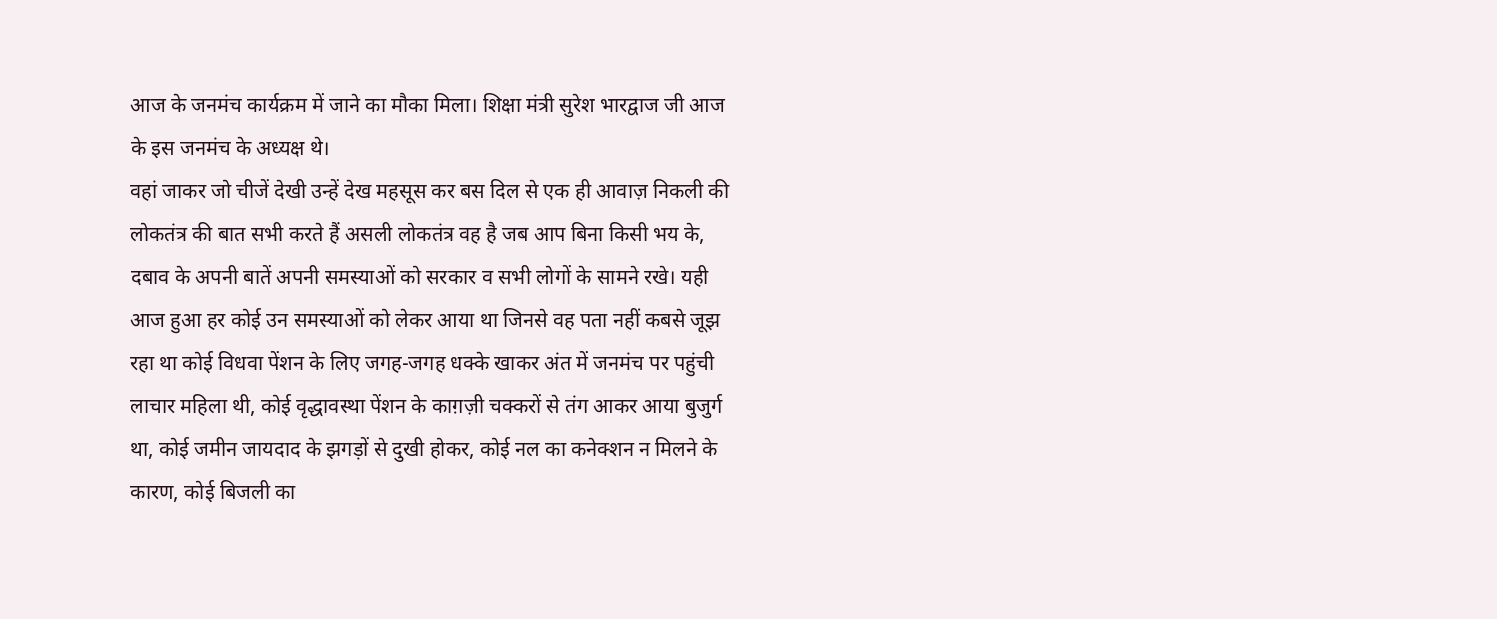आज के जनमंच कार्यक्रम में जाने का मौका मिला। शिक्षा मंत्री सुरेश भारद्वाज जी आज के इस जनमंच के अध्यक्ष थे।
वहां जाकर जो चीजें देखी उन्हें देख महसूस कर बस दिल से एक ही आवाज़ निकली की लोकतंत्र की बात सभी करते हैं असली लोकतंत्र वह है जब आप बिना किसी भय के, दबाव के अपनी बातें अपनी समस्याओं को सरकार व सभी लोगों के सामने रखे। यही आज हुआ हर कोई उन समस्याओं को लेकर आया था जिनसे वह पता नहीं कबसे जूझ रहा था कोई विधवा पेंशन के लिए जगह-जगह धक्के खाकर अंत में जनमंच पर पहुंची लाचार महिला थी, कोई वृद्धावस्था पेंशन के काग़ज़ी चक्करों से तंग आकर आया बुजुर्ग था, कोई जमीन जायदाद के झगड़ों से दुखी होकर, कोई नल का कनेक्शन न मिलने के कारण, कोई बिजली का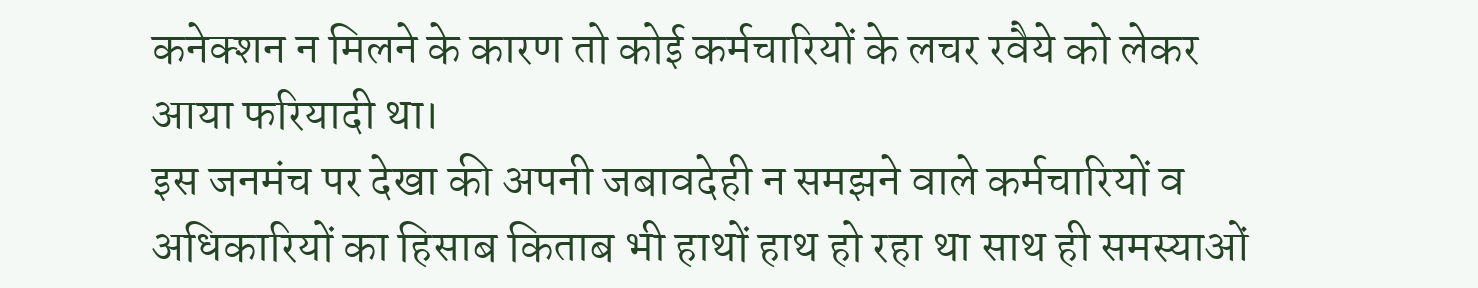कनेक्शन न मिलने के कारण तो कोई कर्मचारियों के लचर रवैये को लेकर आया फरियादी था।
इस जनमंच पर देखा की अपनी जबावदेही न समझने वाले कर्मचारियों व अधिकारियों का हिसाब किताब भी हाथों हाथ हो रहा था साथ ही समस्याओं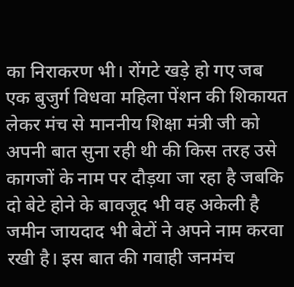का निराकरण भी। रोंगटे खड़े हो गए जब एक बुजुर्ग विधवा महिला पेंशन की शिकायत लेकर मंच से माननीय शिक्षा मंत्री जी को अपनी बात सुना रही थी की किस तरह उसे कागजों के नाम पर दौड़या जा रहा है जबकि दो बेटे होने के बावजूद भी वह अकेली है जमीन जायदाद भी बेटों ने अपने नाम करवा रखी है। इस बात की गवाही जनमंच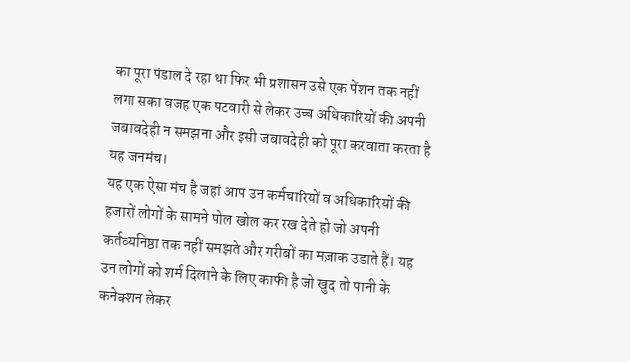का पूरा पंडाल दे रहा था फिर भी प्रशासन उसे एक पेंशन तक नहीं लगा सका वजह एक पटवारी से लेकर उच्च अधिकारियों की अपनी जबावदेही न समझना और इसी जबावदेही को पूरा करवाता करता है यह जनमंच।
यह एक ऐसा मंच है जहां आप उन कर्मचारियों व अधिकारियों की हजारों लोगों के सामने पोल खोल कर रख देते हो जो अपनी कर्तव्यनिष्ठा तक नहीं समझते और गरीबों का मज़ाक उडाते हैं। यह उन लोगों को शर्म दिलाने के लिए काफी है जो खुद तो पानी के कनेक्शन लेकर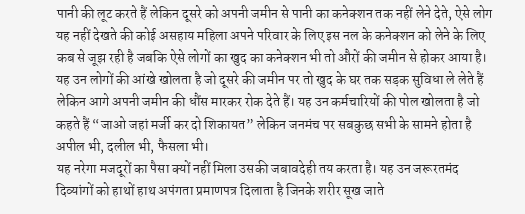पानी की लूट करते हैं लेकिन दूसरे को अपनी जमीन से पानी का कनेक्शन तक नहीं लेने देते, ऐसे लोग यह नहीं देखते की कोई असहाय महिला अपने परिवार के लिए इस नल के कनेक्शन को लेने के लिए कब से जूझ रही है जबकि ऐसे लोगों का खुद का कनेक्शन भी तो औरों की जमीन से होकर आया है।
यह उन लोगों की आंखे खोलता है जो दूसरे की जमीन पर तो खुद के घर तक सड़क सुविधा ले लेते हैं लेकिन आगे अपनी जमीन की धौंस मारकर रोक देते हैं। यह उन कर्मचारियों की पोल खोलता है जो कहते हैं “जाओ जहां मर्जी कर दो शिकायत” लेकिन जनमंच पर सबकुछ सभी के सामने होता है अपील भी, दलील भी, फैसला भी।
यह नरेगा मजदूरों का पैसा क्यों नहीं मिला उसकी जबावदेही तय करता है। यह उन जरूरतमंद दिव्यांगों को हाथों हाथ अपंगता प्रमाणपत्र दिलाता है जिनके शरीर सूख जाते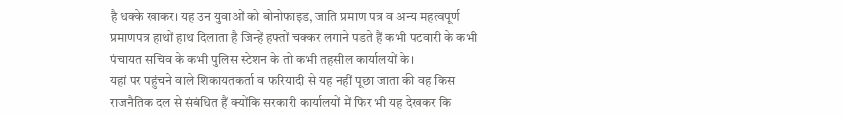है धक्के खाकर। यह उन युवाओं को बोनोफाइड, जाति प्रमाण पत्र व अन्य महत्वपूर्ण प्रमाणपत्र हाथों हाथ दिलाता है जिन्हें हफ्तों चक्कर लगाने पडते हैं कभी पटवारी के कभी पंचायत सचिव के कभी पुलिस स्टेशन के तो कभी तहसील कार्यालयों के।
यहां पर पहुंचने वाले शिकायतकर्ता व फरियादी से यह नहीं पूछा जाता की वह किस राजनैतिक दल से संबंधित हैं क्योंकि सरकारी कार्यालयों में फिर भी यह देखकर कि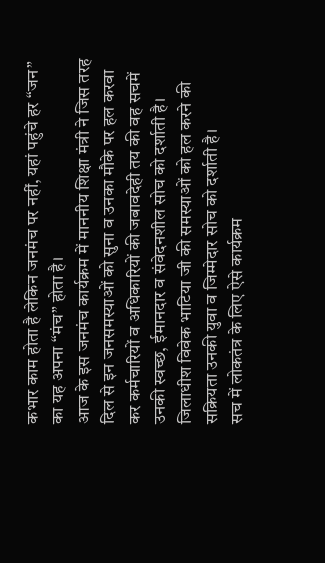कभार काम होता है लेकिन जनमंच पर नहीं, यहां पहुंचे हर “जन” का यह अपना “मंच” होता है।
आज के इस जनमंच कार्यक्रम में माननीय शिक्षा मंत्री ने जिस तरह दिल से इन जनसमस्याओं को सुना व उनका मौके पर हल करवा कर कर्मचारियों व अधिकारियों की जबावदेही तय की वह सचमें उनकी स्वच्छ, ईमानदार व संवेदनशील सोच को दर्शाती है। जिलाधीश विवेक भाटिया जी की समस्याओं को हल करने की सक्रियता उनकी युवा व जिम्मेदार सोच को दर्शाती है।
सच में लोकतंत्र के लिए ऐसे कार्यक्रम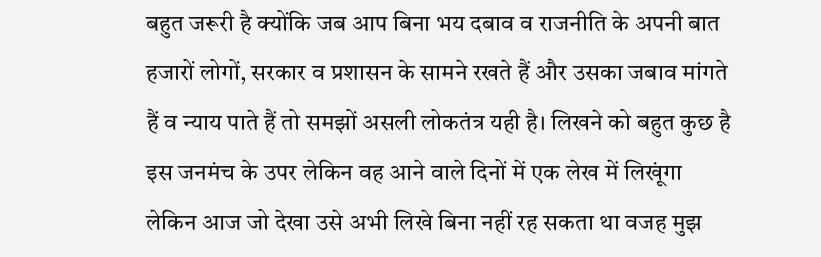बहुत जरूरी है क्योंकि जब आप बिना भय दबाव व राजनीति के अपनी बात हजारों लोगों, सरकार व प्रशासन के सामने रखते हैं और उसका जबाव मांगते हैं व न्याय पाते हैं तो समझों असली लोकतंत्र यही है। लिखने को बहुत कुछ है इस जनमंच के उपर लेकिन वह आने वाले दिनों में एक लेख में लिखूंगा लेकिन आज जो देखा उसे अभी लिखे बिना नहीं रह सकता था वजह मुझ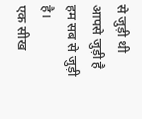से जुड़ी थी आपसे जुड़ी है हम सब से जुड़ी है।
एक सीख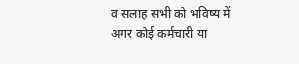व सलाह सभी को भविष्य में अगर कोई कर्मचारी या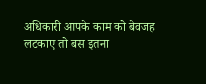अधिकारी आपके काम को बेवजह लटकाए तो बस इतना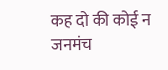कह दो की कोई न जनमंच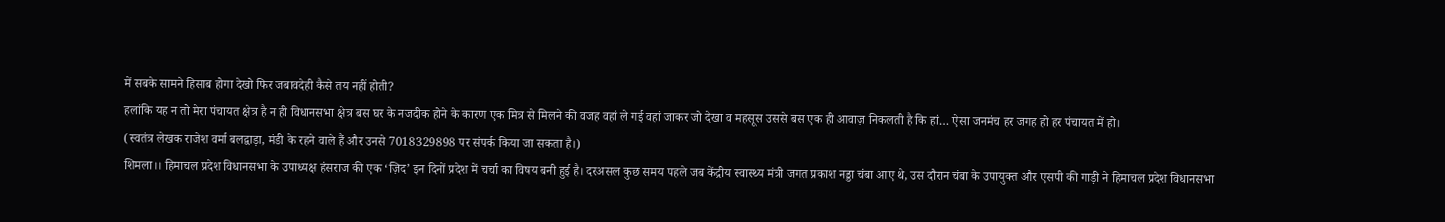में सबके सामने हिसाब होगा देखो फिर जबावदेही कैसे तय नहीं होती?
हलांकि यह न तो मेरा पंचायत क्षेत्र है न ही विधानसभा क्षेत्र बस घर के नजदीक होने के कारण एक मित्र से मिलने की वजह वहां ले गई वहां जाकर जो देखा व महसूस उससे बस एक ही आवाज़ निकलती है कि हां… ऐसा जनमंच हर जगह हो हर पंचायत में हो।
(स्वतंत्र लेखक राजेश वर्मा बलद्वाड़ा, मंडी के रहने वाले हैं और उनसे 7018329898 पर संपर्क किया जा सकता है।)
शिमला।। हिमाचल प्रदेश विधानसभा के उपाध्यक्ष हंसराज की एक ‘ज़िद’ इन दिनों प्रदेश में चर्चा का विषय बनी हुई है। दरअसल कुछ समय पहले जब केंद्रीय स्वास्थ्य मंत्री जगत प्रकाश नड्डा चंबा आए थे, उस दौरान चंबा के उपायुक्त और एसपी की गाड़ी ने हिमाचल प्रदेश विधानसभा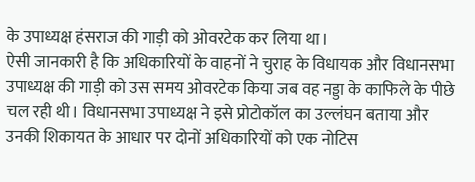के उपाध्यक्ष हंसराज की गाड़ी को ओवरटेक कर लिया था।
ऐसी जानकारी है कि अधिकारियों के वाहनों ने चुराह के विधायक और विधानसभा उपाध्यक्ष की गाड़ी को उस समय ओवरटेक किया जब वह नड्डा के काफिले के पीछे चल रही थी। विधानसभा उपाध्यक्ष ने इसे प्रोटोकॉल का उल्लंघन बताया और उनकी शिकायत के आधार पर दोनों अधिकारियों को एक नोटिस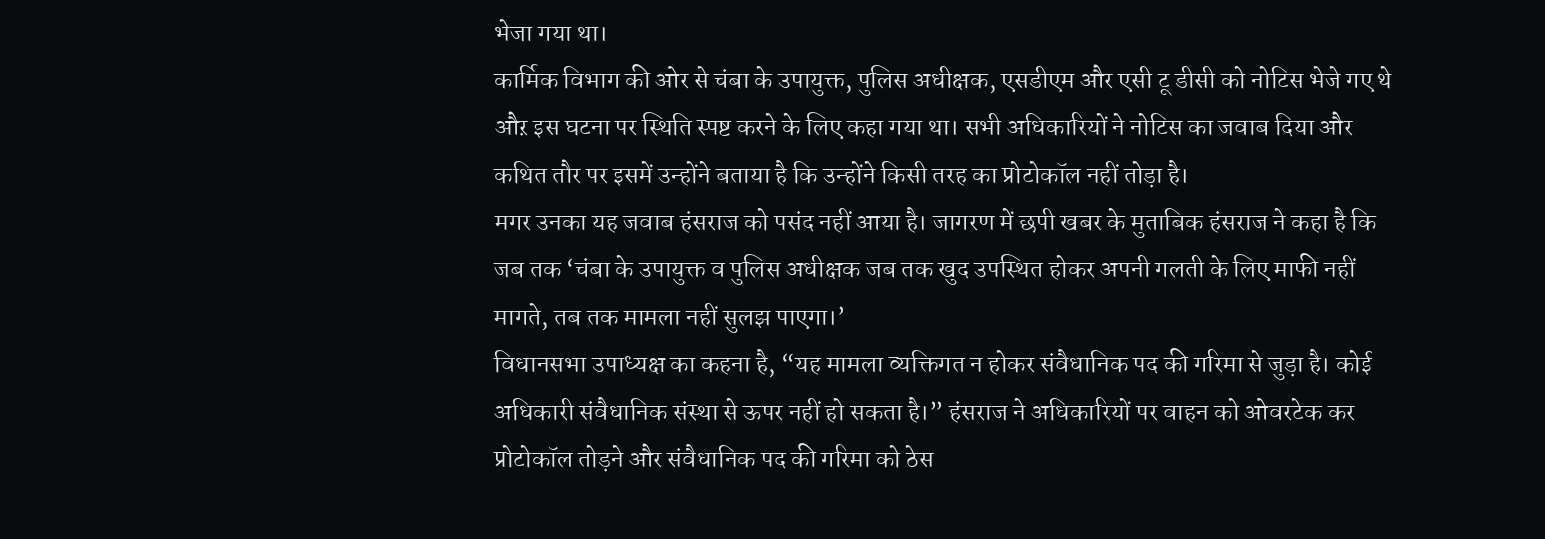भेजा गया था।
कार्मिक विभाग की ओर से चंबा के उपायुक्त, पुलिस अधीक्षक, एसडीएम और एसी टू डीसी को नोटिस भेजे गए थे औऱ इस घटना पर स्थिति स्पष्ट करने के लिए कहा गया था। सभी अधिकारियों ने नोटिस का जवाब दिया और कथित तौर पर इसमें उन्होंने बताया है कि उन्होंने किसी तरह का प्रोटोकॉल नहीं तोड़ा है।
मगर उनका यह जवाब हंसराज को पसंद नहीं आया है। जागरण में छपी खबर के मुताबिक हंसराज ने कहा है कि जब तक ‘चंबा के उपायुक्त व पुलिस अधीक्षक जब तक खुद उपस्थित होकर अपनी गलती के लिए माफी नहीं मागते, तब तक मामला नहीं सुलझ पाएगा।’
विधानसभा उपाध्यक्ष का कहना है, “यह मामला व्यक्तिगत न होकर संवैधानिक पद की गरिमा से जुड़ा है। कोई अधिकारी संवैधानिक संस्था से ऊपर नहीं हो सकता है।” हंसराज ने अधिकारियों पर वाहन को ओवरटेक कर प्रोटोकॉल तोड़ने और संवैधानिक पद की गरिमा को ठेस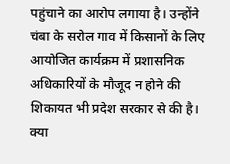पहुंचाने का आरोप लगाया है। उन्होंने चंबा के सरोल गाव में किसानों के लिए आयोजित कार्यक्रम में प्रशासनिक अधिकारियों के मौजूद न होने की शिकायत भी प्रदेश सरकार से की है।
क्या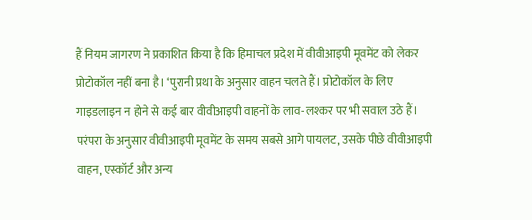हैं नियम जागरण ने प्रकाशित किया है कि हिमाचल प्रदेश में वीवीआइपी मूवमेंट को लेकर प्रोटोकॉल नहीं बना है। ‘पुरानी प्रथा के अनुसार वाहन चलते हैं। प्रोटोकॉल के लिए गाइडलाइन न होने से कई बार वीवीआइपी वाहनों के लाव-लश्कर पर भी सवाल उठे हैं। परंपरा के अनुसार वीवीआइपी मूवमेंट के समय सबसे आगे पायलट, उसके पीछे वीवीआइपी वाहन, एस्कॉर्ट और अन्य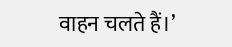वाहन चलते हैं।’